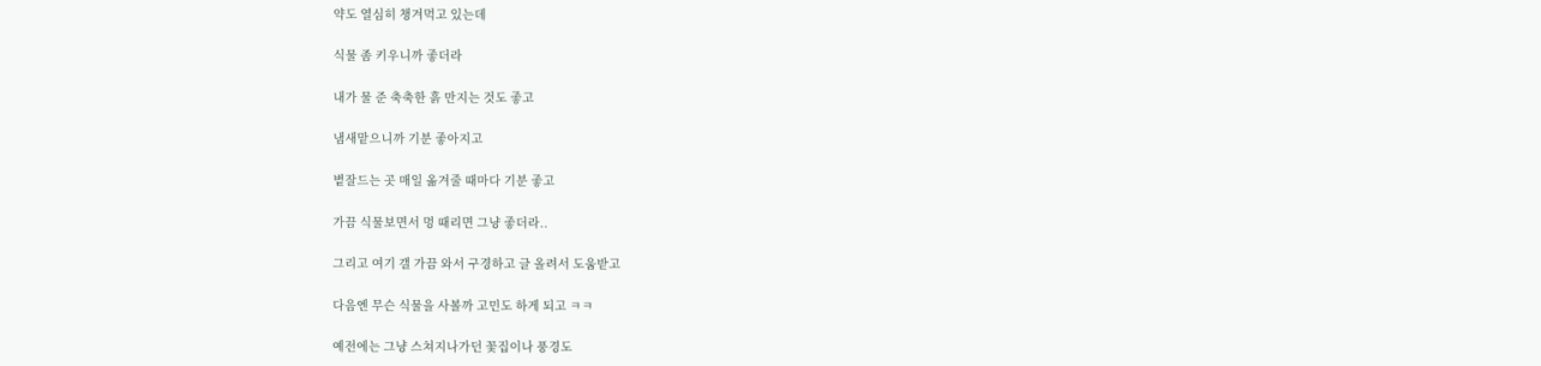약도 열심히 챙겨먹고 있는데

식물 좀 키우니까 좋더라

내가 물 준 축축한 흙 만지는 것도 좋고

냄새맡으니까 기분 좋아지고

볕잘드는 곳 매일 옮겨줄 때마다 기분 좋고

가끔 식물보면서 멍 때리면 그냥 좋더라..

그리고 여기 갤 가끔 와서 구경하고 글 올려서 도움받고

다음엔 무슨 식물을 사볼까 고민도 하게 되고 ㅋㅋ

예전에는 그냥 스쳐지나가던 꽃집이나 풍경도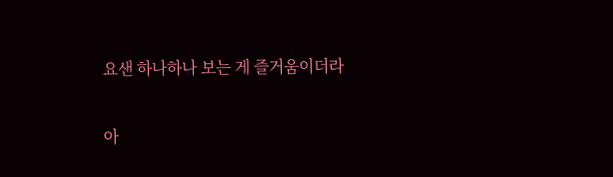요샌 하나하나 보는 게 즐거움이더라

아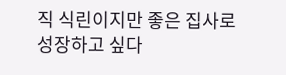직 식린이지만 좋은 집사로 성장하고 싶다